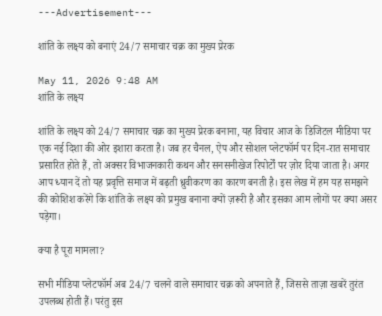---Advertisement---

शांति के लक्ष्य को बनाएं 24/7 समाचार चक्र का मुख्य प्रेरक

May 11, 2026 9:48 AM
शांति के लक्ष्य

शांति के लक्ष्य को 24/7 समाचार चक्र का मुख्य प्रेरक बनाना, यह विचार आज के डिजिटल मीडिया पर एक नई दिशा की ओर इशारा करता है। जब हर चैनल, ऐप और सोशल प्लेटफॉर्म पर दिन-रात समाचार प्रसारित होते हैं, तो अक्सर विभाजनकारी कथन और सनसनीखेज रिपोर्टों पर ज़ोर दिया जाता है। अगर आप ध्यान दें तो यह प्रवृत्ति समाज में बढ़ती ध्रुवीकरण का कारण बनती है। इस लेख में हम यह समझने की कोशिश करेंगे कि शांति के लक्ष्य को प्रमुख बनाना क्यों ज़रूरी है और इसका आम लोगों पर क्या असर पड़ेगा।

क्या है पूरा मामला?

सभी मीडिया प्लेटफॉर्म अब 24/7 चलने वाले समाचार चक्र को अपनाते हैं, जिससे ताज़ा खबरें तुरंत उपलब्ध होती हैं। परंतु इस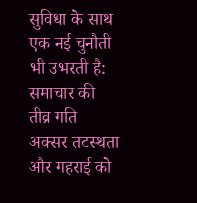सुविधा के साथ एक नई चुनौती भी उभरती है: समाचार की तीव्र गति अक्सर तटस्थता और गहराई को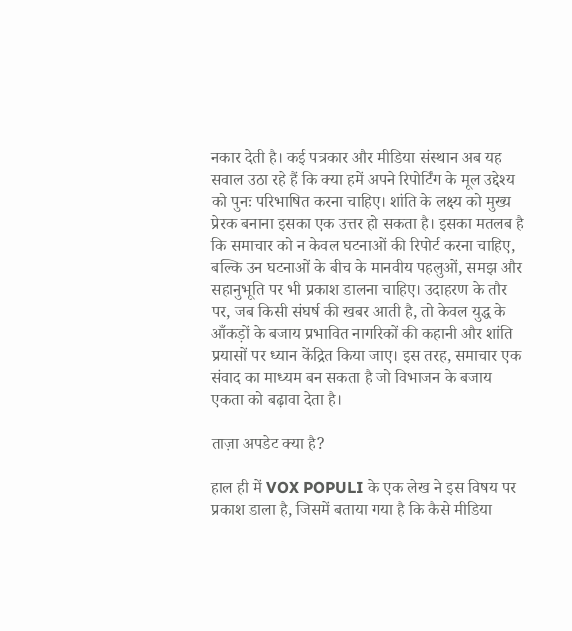नकार देती है। कई पत्रकार और मीडिया संस्थान अब यह सवाल उठा रहे हैं कि क्या हमें अपने रिपोर्टिंग के मूल उद्देश्य को पुनः परिभाषित करना चाहिए। शांति के लक्ष्य को मुख्य प्रेरक बनाना इसका एक उत्तर हो सकता है। इसका मतलब है कि समाचार को न केवल घटनाओं की रिपोर्ट करना चाहिए, बल्कि उन घटनाओं के बीच के मानवीय पहलुओं, समझ और सहानुभूति पर भी प्रकाश डालना चाहिए। उदाहरण के तौर पर, जब किसी संघर्ष की खबर आती है, तो केवल युद्ध के आँकड़ों के बजाय प्रभावित नागरिकों की कहानी और शांति प्रयासों पर ध्यान केंद्रित किया जाए। इस तरह, समाचार एक संवाद का माध्यम बन सकता है जो विभाजन के बजाय एकता को बढ़ावा देता है।

ताज़ा अपडेट क्या है?

हाल ही में VOX POPULI के एक लेख ने इस विषय पर प्रकाश डाला है, जिसमें बताया गया है कि कैसे मीडिया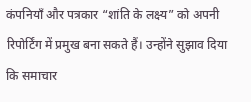कंपनियाँ और पत्रकार “शांति के लक्ष्य” को अपनी रिपोर्टिंग में प्रमुख बना सकते हैं। उन्होंने सुझाव दिया कि समाचार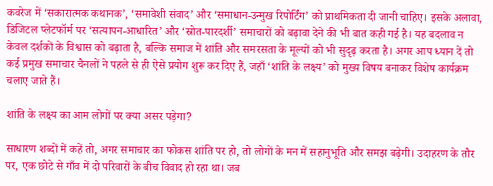कवरेज में ‘सकारात्मक कथानक’, ‘समावेशी संवाद’ और ‘समाधान‑उन्मुख रिपोर्टिंग’ को प्राथमिकता दी जानी चाहिए। इसके अलावा, डिजिटल प्लेटफॉर्म पर ‘सत्यापन‑आधारित’ और ‘स्रोत‑पारदर्शी’ समाचारों को बढ़ावा देने की भी बात कही गई है। यह बदलाव न केवल दर्शकों के विश्वास को बढ़ाता है, बल्कि समाज में शांति और समरसता के मूल्यों को भी सुदृढ़ करता है। अगर आप ध्यान दें तो कई प्रमुख समाचार चैनलों ने पहले से ही ऐसे प्रयोग शुरू कर दिए हैं, जहाँ ‘शांति के लक्ष्य’ को मुख्य विषय बनाकर विशेष कार्यक्रम चलाए जाते हैं।

शांति के लक्ष्य का आम लोगों पर क्या असर पड़ेगा?

साधारण शब्दों में कहें तो, अगर समाचार का फोकस शांति पर हो, तो लोगों के मन में सहानुभूति और समझ बढ़ेगी। उदाहरण के तौर पर, एक छोटे से गाँव में दो परिवारों के बीच विवाद हो रहा था। जब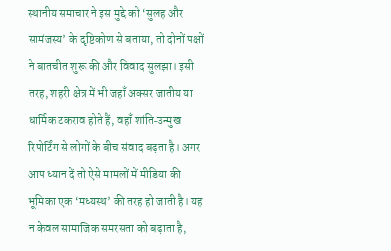स्थानीय समाचार ने इस मुद्दे को ‘सुलह और सामंजस्य’ के दृष्टिकोण से बताया, तो दोनों पक्षों ने बातचीत शुरू की और विवाद सुलझा। इसी तरह, शहरी क्षेत्र में भी जहाँ अक्सर जातीय या धार्मिक टकराव होते हैं, वहाँ शांति‑उन्मुख रिपोर्टिंग से लोगों के बीच संवाद बढ़ता है। अगर आप ध्यान दें तो ऐसे मामलों में मीडिया की भूमिका एक ‘मध्यस्थ’ की तरह हो जाती है। यह न केवल सामाजिक समरसता को बढ़ाता है,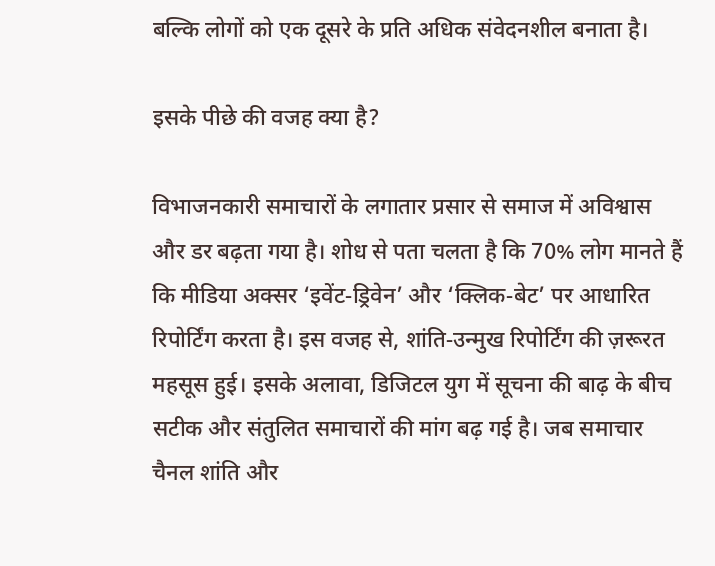बल्कि लोगों को एक दूसरे के प्रति अधिक संवेदनशील बनाता है।

इसके पीछे की वजह क्या है?

विभाजनकारी समाचारों के लगातार प्रसार से समाज में अविश्वास और डर बढ़ता गया है। शोध से पता चलता है कि 70% लोग मानते हैं कि मीडिया अक्सर ‘इवेंट‑ड्रिवेन’ और ‘क्लिक‑बेट’ पर आधारित रिपोर्टिंग करता है। इस वजह से, शांति‑उन्मुख रिपोर्टिंग की ज़रूरत महसूस हुई। इसके अलावा, डिजिटल युग में सूचना की बाढ़ के बीच सटीक और संतुलित समाचारों की मांग बढ़ गई है। जब समाचार चैनल शांति और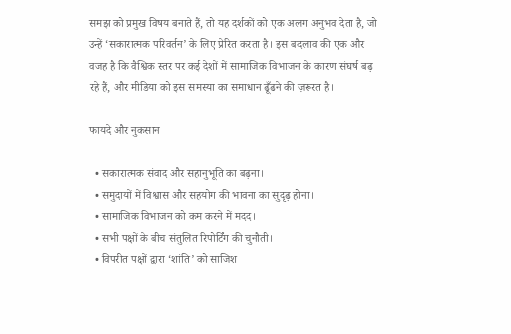समझ को प्रमुख विषय बनाते हैं, तो यह दर्शकों को एक अलग अनुभव देता है, जो उन्हें ‘सकारात्मक परिवर्तन’ के लिए प्रेरित करता है। इस बदलाव की एक और वजह है कि वैश्विक स्तर पर कई देशों में सामाजिक विभाजन के कारण संघर्ष बढ़ रहे हैं, और मीडिया को इस समस्या का समाधान ढूँढने की ज़रूरत है।

फायदे और नुकसान

  • सकारात्मक संवाद और सहानुभूति का बढ़ना।
  • समुदायों में विश्वास और सहयोग की भावना का सुदृढ़ होना।
  • सामाजिक विभाजन को कम करने में मदद।
  • सभी पक्षों के बीच संतुलित रिपोर्टिंग की चुनौती।
  • विपरीत पक्षों द्वारा ‘शांति’ को साजिश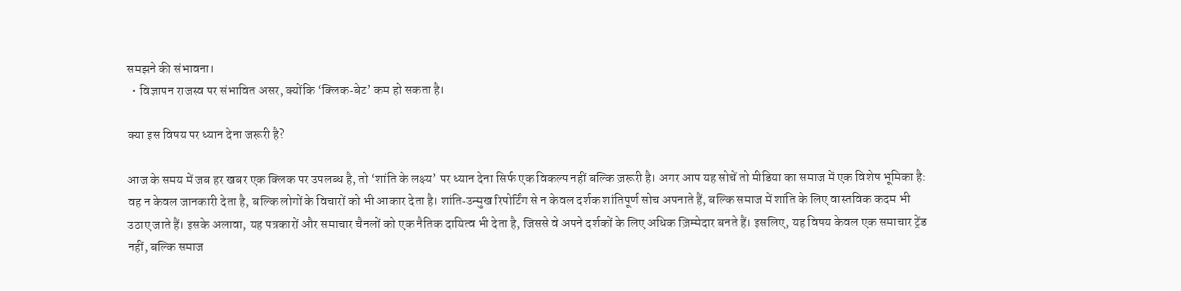समझने की संभावना।
  • विज्ञापन राजस्व पर संभावित असर, क्योंकि ‘क्लिक‑बेट’ कम हो सकता है।

क्या इस विषय पर ध्यान देना जरूरी है?

आज के समय में जब हर खबर एक क्लिक पर उपलब्ध है, तो ‘शांति के लक्ष्य’ पर ध्यान देना सिर्फ एक विकल्प नहीं बल्कि ज़रूरी है। अगर आप यह सोचें तो मीडिया का समाज में एक विशेष भूमिका है: वह न केवल जानकारी देता है, बल्कि लोगों के विचारों को भी आकार देता है। शांति‑उन्मुख रिपोर्टिंग से न केवल दर्शक शांतिपूर्ण सोच अपनाते हैं, बल्कि समाज में शांति के लिए वास्तविक कदम भी उठाए जाते हैं। इसके अलावा, यह पत्रकारों और समाचार चैनलों को एक नैतिक दायित्व भी देता है, जिससे वे अपने दर्शकों के लिए अधिक ज़िम्मेदार बनते हैं। इसलिए, यह विषय केवल एक समाचार ट्रेंड नहीं, बल्कि समाज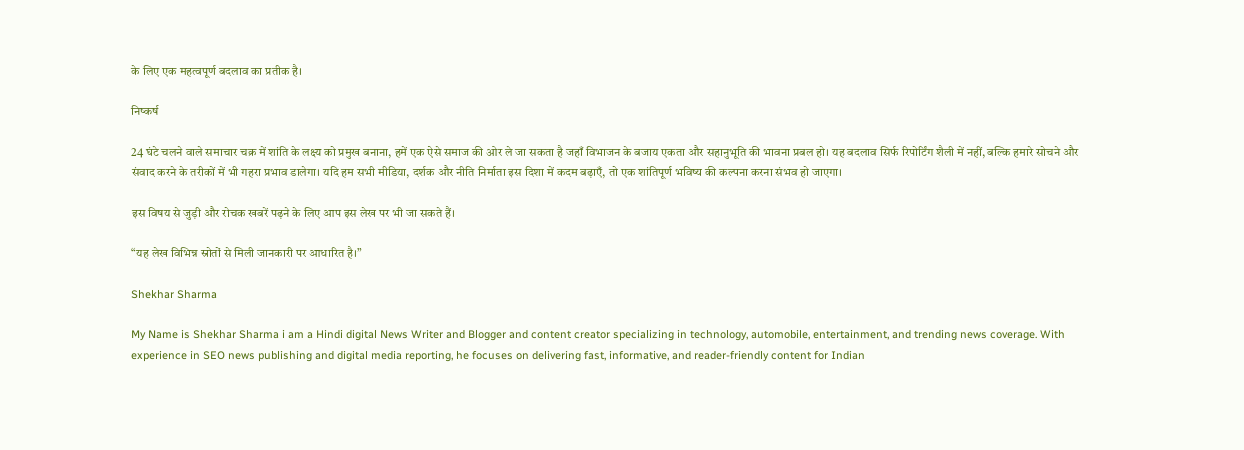के लिए एक महत्वपूर्ण बदलाव का प्रतीक है।

निष्कर्ष

24 घंटे चलने वाले समाचार चक्र में शांति के लक्ष्य को प्रमुख बनाना, हमें एक ऐसे समाज की ओर ले जा सकता है जहाँ विभाजन के बजाय एकता और सहानुभूति की भावना प्रबल हो। यह बदलाव सिर्फ रिपोर्टिंग शैली में नहीं, बल्कि हमारे सोचने और संवाद करने के तरीकों में भी गहरा प्रभाव डालेगा। यदि हम सभी मीडिया, दर्शक और नीति निर्माता इस दिशा में कदम बढ़ाएँ, तो एक शांतिपूर्ण भविष्य की कल्पना करना संभव हो जाएगा।

इस विषय से जुड़ी और रोचक खबरें पढ़ने के लिए आप इस लेख पर भी जा सकते हैं।

“यह लेख विभिन्न स्रोतों से मिली जानकारी पर आधारित है।”

Shekhar Sharma

My Name is Shekhar Sharma i am a Hindi digital News Writer and Blogger and content creator specializing in technology, automobile, entertainment, and trending news coverage. With experience in SEO news publishing and digital media reporting, he focuses on delivering fast, informative, and reader-friendly content for Indian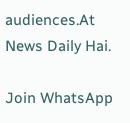audiences.At News Daily Hai.

Join WhatsApp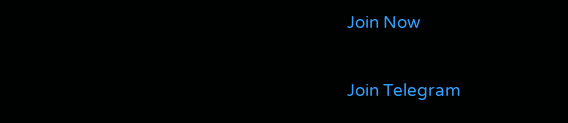Join Now

Join Telegram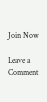Join Now

Leave a Comment